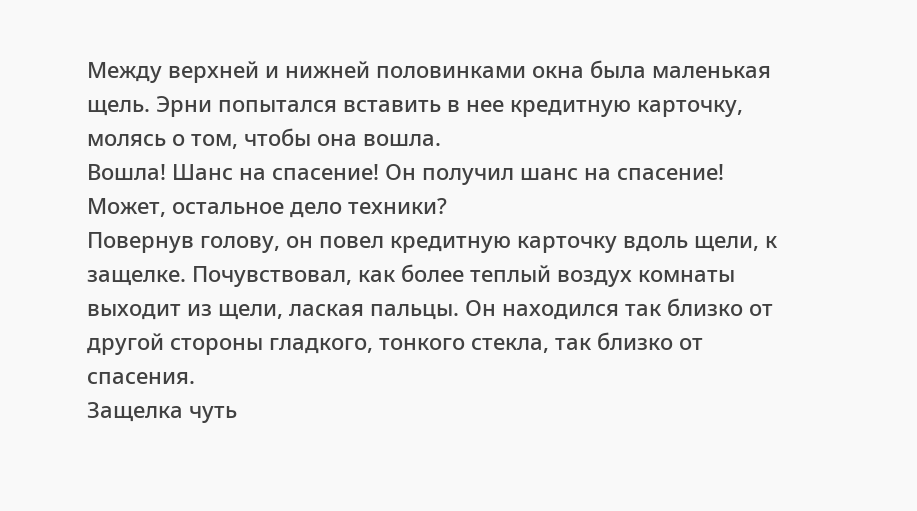Между верхней и нижней половинками окна была маленькая щель. Эрни попытался вставить в нее кредитную карточку, молясь о том, чтобы она вошла.
Вошла! Шанс на спасение! Он получил шанс на спасение! Может, остальное дело техники?
Повернув голову, он повел кредитную карточку вдоль щели, к защелке. Почувствовал, как более теплый воздух комнаты выходит из щели, лаская пальцы. Он находился так близко от другой стороны гладкого, тонкого стекла, так близко от спасения.
Защелка чуть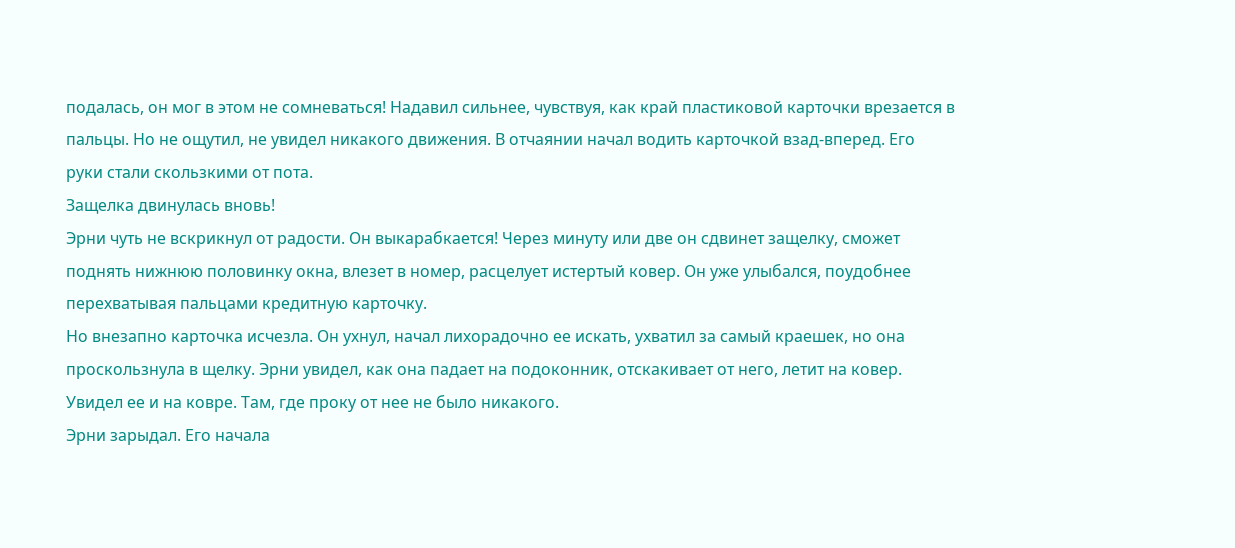подалась, он мог в этом не сомневаться! Надавил сильнее, чувствуя, как край пластиковой карточки врезается в пальцы. Но не ощутил, не увидел никакого движения. В отчаянии начал водить карточкой взад-вперед. Его руки стали скользкими от пота.
Защелка двинулась вновь!
Эрни чуть не вскрикнул от радости. Он выкарабкается! Через минуту или две он сдвинет защелку, сможет поднять нижнюю половинку окна, влезет в номер, расцелует истертый ковер. Он уже улыбался, поудобнее перехватывая пальцами кредитную карточку.
Но внезапно карточка исчезла. Он ухнул, начал лихорадочно ее искать, ухватил за самый краешек, но она проскользнула в щелку. Эрни увидел, как она падает на подоконник, отскакивает от него, летит на ковер. Увидел ее и на ковре. Там, где проку от нее не было никакого.
Эрни зарыдал. Его начала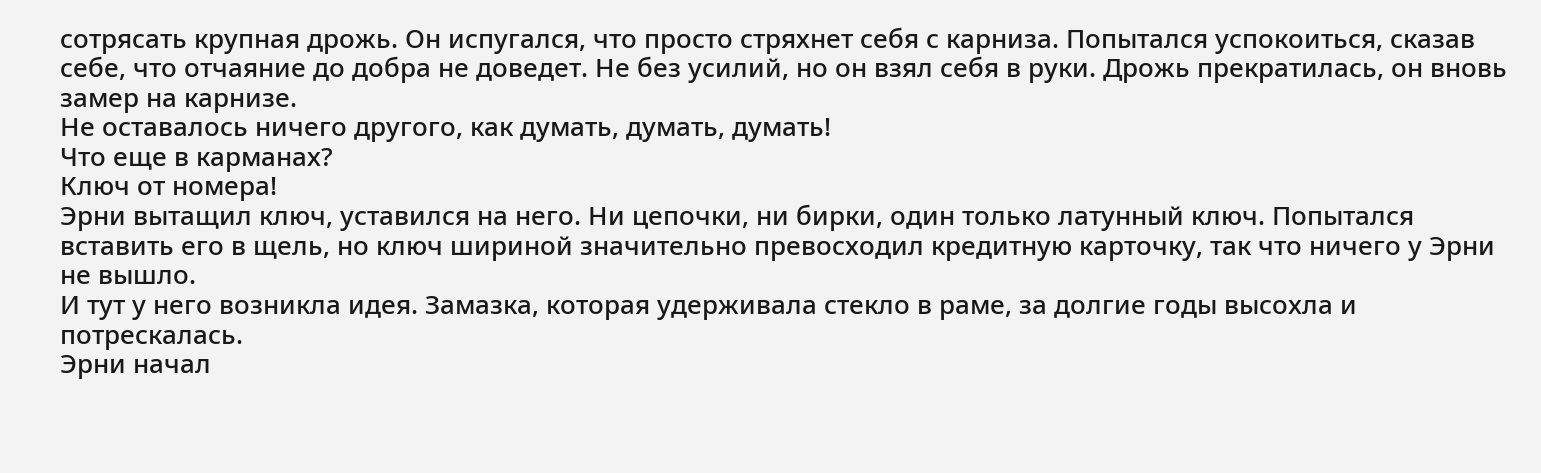сотрясать крупная дрожь. Он испугался, что просто стряхнет себя с карниза. Попытался успокоиться, сказав себе, что отчаяние до добра не доведет. Не без усилий, но он взял себя в руки. Дрожь прекратилась, он вновь замер на карнизе.
Не оставалось ничего другого, как думать, думать, думать!
Что еще в карманах?
Ключ от номера!
Эрни вытащил ключ, уставился на него. Ни цепочки, ни бирки, один только латунный ключ. Попытался вставить его в щель, но ключ шириной значительно превосходил кредитную карточку, так что ничего у Эрни не вышло.
И тут у него возникла идея. Замазка, которая удерживала стекло в раме, за долгие годы высохла и потрескалась.
Эрни начал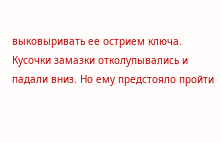выковыривать ее острием ключа. Кусочки замазки отколупывались и падали вниз. Но ему предстояло пройти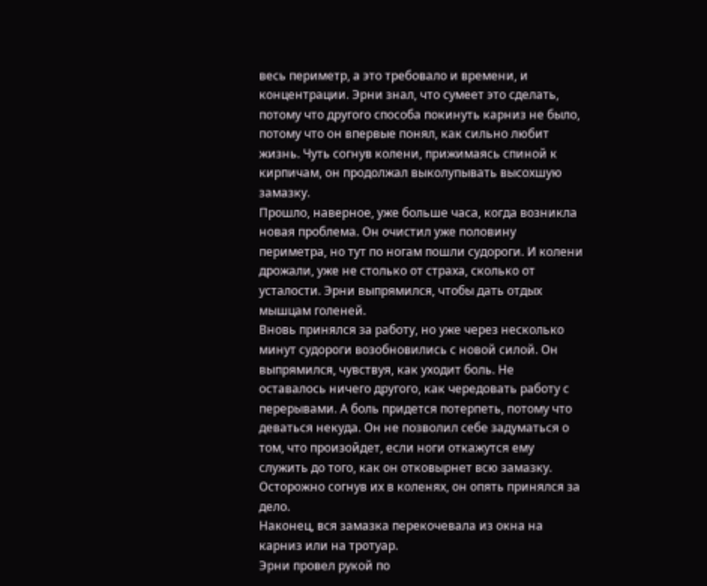весь периметр, а это требовало и времени, и концентрации. Эрни знал, что сумеет это сделать, потому что другого способа покинуть карниз не было, потому что он впервые понял, как сильно любит жизнь. Чуть согнув колени, прижимаясь спиной к кирпичам, он продолжал выколупывать высохшую замазку.
Прошло, наверное, уже больше часа, когда возникла новая проблема. Он очистил уже половину периметра, но тут по ногам пошли судороги. И колени дрожали, уже не столько от страха, сколько от усталости. Эрни выпрямился, чтобы дать отдых мышцам голеней.
Вновь принялся за работу, но уже через несколько минут судороги возобновились с новой силой. Он выпрямился, чувствуя, как уходит боль. Не оставалось ничего другого, как чередовать работу с перерывами. А боль придется потерпеть, потому что деваться некуда. Он не позволил себе задуматься о том, что произойдет, если ноги откажутся ему служить до того, как он отковырнет всю замазку. Осторожно согнув их в коленях, он опять принялся за дело.
Наконец, вся замазка перекочевала из окна на карниз или на тротуар.
Эрни провел рукой по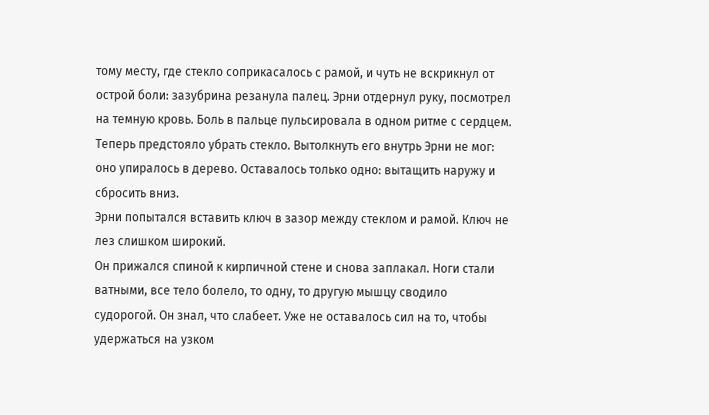тому месту, где стекло соприкасалось с рамой, и чуть не вскрикнул от острой боли: зазубрина резанула палец. Эрни отдернул руку, посмотрел на темную кровь. Боль в пальце пульсировала в одном ритме с сердцем.
Теперь предстояло убрать стекло. Вытолкнуть его внутрь Эрни не мог: оно упиралось в дерево. Оставалось только одно: вытащить наружу и сбросить вниз.
Эрни попытался вставить ключ в зазор между стеклом и рамой. Ключ не лез слишком широкий.
Он прижался спиной к кирпичной стене и снова заплакал. Ноги стали ватными, все тело болело, то одну, то другую мышцу сводило судорогой. Он знал, что слабеет. Уже не оставалось сил на то, чтобы удержаться на узком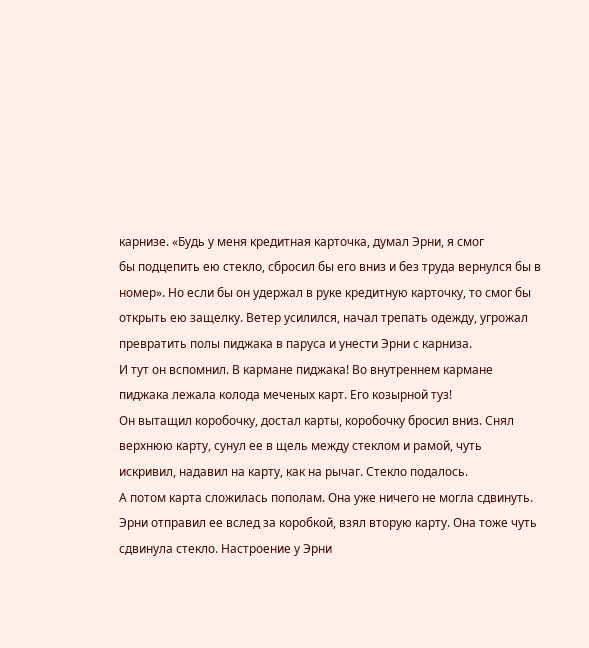карнизе. «Будь у меня кредитная карточка, думал Эрни, я смог
бы подцепить ею стекло, сбросил бы его вниз и без труда вернулся бы в номер». Но если бы он удержал в руке кредитную карточку, то смог бы открыть ею защелку. Ветер усилился, начал трепать одежду, угрожал превратить полы пиджака в паруса и унести Эрни с карниза.
И тут он вспомнил. В кармане пиджака! Во внутреннем кармане пиджака лежала колода меченых карт. Его козырной туз!
Он вытащил коробочку, достал карты, коробочку бросил вниз. Снял верхнюю карту, сунул ее в щель между стеклом и рамой, чуть искривил, надавил на карту, как на рычаг. Стекло подалось.
А потом карта сложилась пополам. Она уже ничего не могла сдвинуть.
Эрни отправил ее вслед за коробкой, взял вторую карту. Она тоже чуть сдвинула стекло. Настроение у Эрни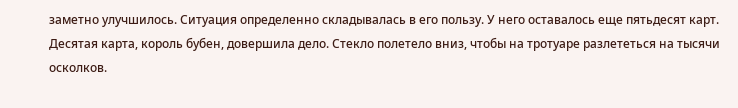заметно улучшилось. Ситуация определенно складывалась в его пользу. У него оставалось еще пятьдесят карт.
Десятая карта, король бубен, довершила дело. Стекло полетело вниз, чтобы на тротуаре разлететься на тысячи осколков.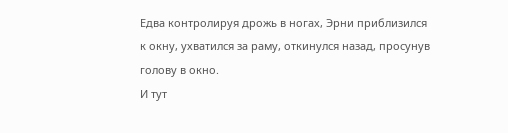Едва контролируя дрожь в ногах, Эрни приблизился к окну, ухватился за раму, откинулся назад, просунув голову в окно.
И тут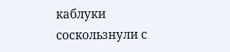каблуки соскользнули с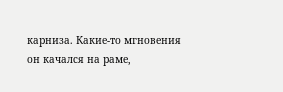карниза. Какие-то мгновения он качался на раме,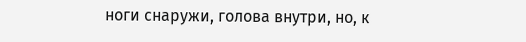ноги снаружи, голова внутри, но, к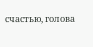счастью, голова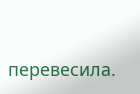перевесила.